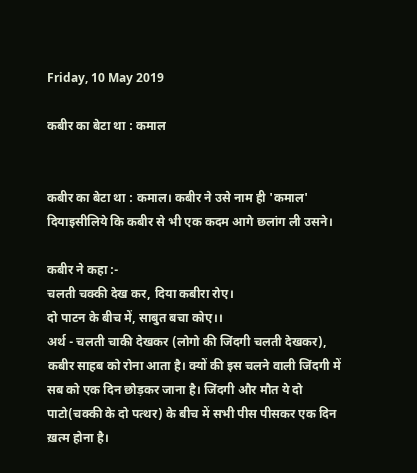Friday, 10 May 2019

कबीर का बेटा था : कमाल


कबीर का बेटा था : कमाल। कबीर ने उसे नाम ही 'कमाल' दियाइसीलिये कि कबीर से भी एक कदम आगे छलांग ली उसने।

कबीर ने कहा :-
चलती चक्की देख कर, दिया कबीरा रोए।
दो पाटन के बीच में, साबुत बचा कोए।।
अर्थ - चलती चाकी देखकर (लोगो की जिंदगी चलती देखकर), कबीर साहब को रोना आता है। क्यों की इस चलने वाली जिंदगी में सब को एक दिन छोड़कर जाना है। जिंदगी और मौत ये दो पाटो(चक्की के दो पत्थर) के बीच में सभी पीस पीसकर एक दिन ख़त्म होना है।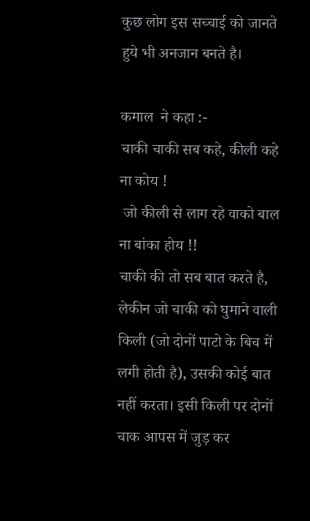कुछ लोग इस सच्चाई को जानते हुये भी अनजान बनते है।

कमाल  ने कहा :-
चाकी चाकी सब कहे, कीली कहे ना कोय !
 जो कीली से लाग रहे वाको बाल ना बांका होय !!
चाकी की तो सब बात करते है, लेकीन जो चाकी को घुमाने वाली किली (जो दोनों पाटो के बिच में लगी होती है), उसकी कोई बात नहीं करता। इसी किली पर दोनों चाक आपस में जुड़ कर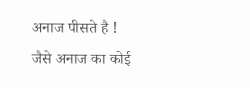अनाज पीसते है !
जैसे अनाज का कोई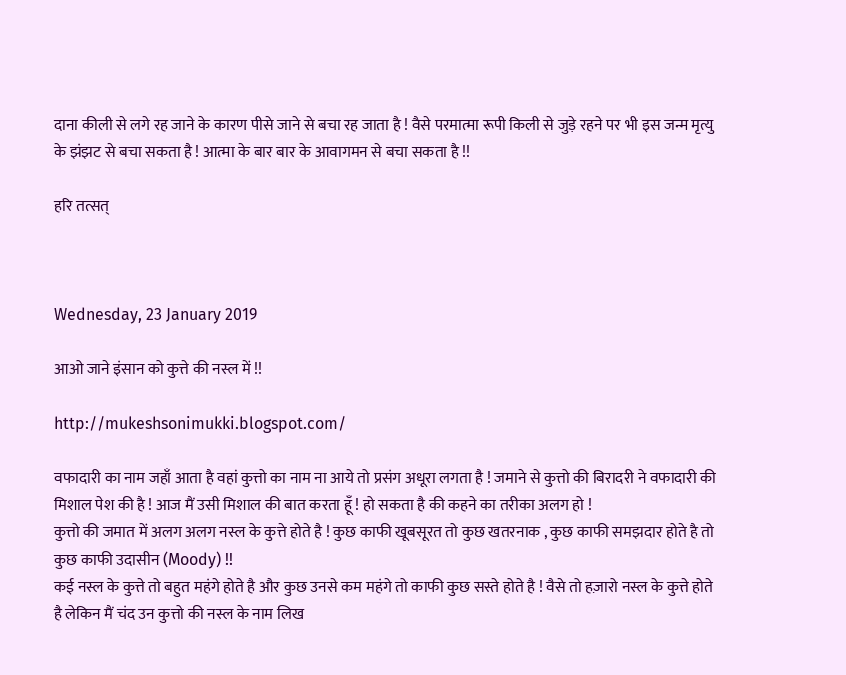दाना कीली से लगे रह जाने के कारण पीसे जाने से बचा रह जाता है ! वैसे परमात्मा रूपी किली से जुड़े रहने पर भी इस जन्म मृत्यु के झंझट से बचा सकता है ! आत्मा के बार बार के आवागमन से बचा सकता है !!

हरि तत्सत्



Wednesday, 23 January 2019

आओ जाने इंसान को कुत्ते की नस्ल में !!

http://mukeshsonimukki.blogspot.com/

वफादारी का नाम जहाँ आता है वहां कुत्तो का नाम ना आये तो प्रसंग अधूरा लगता है ! जमाने से कुत्तो की बिरादरी ने वफादारी की मिशाल पेश की है ! आज मैं उसी मिशाल की बात करता हूँ ! हो सकता है की कहने का तरीका अलग हो !
कुत्तो की जमात में अलग अलग नस्ल के कुत्ते होते है ! कुछ काफी खूबसूरत तो कुछ खतरनाक , कुछ काफी समझदार होते है तो कुछ काफी उदासीन (Moody) !!
कई नस्ल के कुत्ते तो बहुत महंगे होते है और कुछ उनसे कम महंगे तो काफी कुछ सस्ते होते है ! वैसे तो हज़ारो नस्ल के कुत्ते होते है लेकिन मैं चंद उन कुत्तो की नस्ल के नाम लिख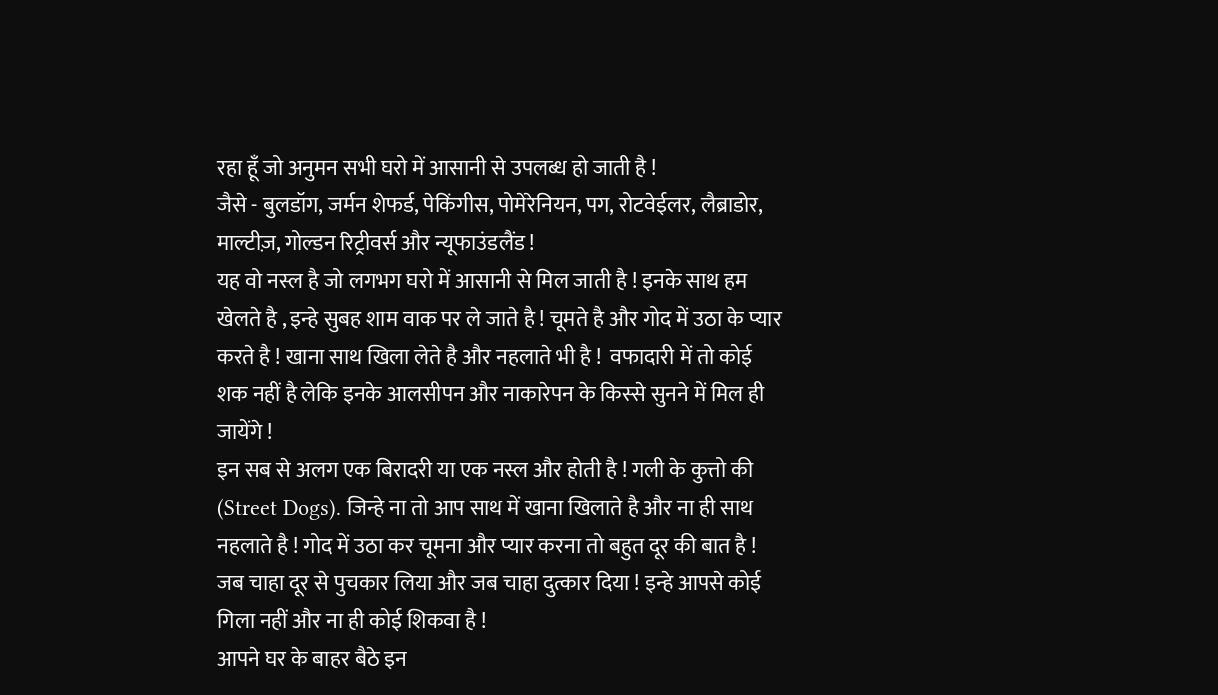रहा हूँ जो अनुमन सभी घरो में आसानी से उपलब्ध हो जाती है !
जैसे - बुलडॉग, जर्मन शेफर्ड, पेकिंगीस, पोमेरेनियन, पग, रोटवेईलर, लैब्राडोर, माल्टीज़, गोल्डन रिट्रीवर्स और न्यूफाउंडलैंड !
यह वो नस्ल है जो लगभग घरो में आसानी से मिल जाती है ! इनके साथ हम खेलते है , इन्हे सुबह शाम वाक पर ले जाते है ! चूमते है और गोद में उठा के प्यार करते है ! खाना साथ खिला लेते है और नहलाते भी है !  वफादारी में तो कोई शक नहीं है लेकि इनके आलसीपन और नाकारेपन के किस्से सुनने में मिल ही जायेंगे !
इन सब से अलग एक बिरादरी या एक नस्ल और होती है ! गली के कुत्तो की (Street Dogs). जिन्हे ना तो आप साथ में खाना खिलाते है और ना ही साथ नहलाते है ! गोद में उठा कर चूमना और प्यार करना तो बहुत दूर की बात है ! जब चाहा दूर से पुचकार लिया और जब चाहा दुत्कार दिया ! इन्हे आपसे कोई गिला नहीं और ना ही कोई शिकवा है !
आपने घर के बाहर बैठे इन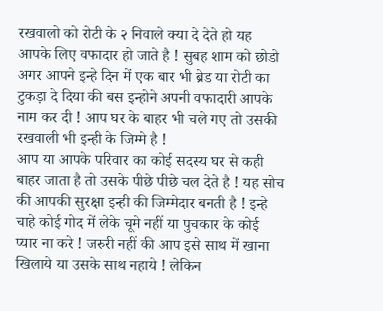रखवालो को रोटी के २ निवाले क्या दे देते हो यह आपके लिए वफादार हो जाते है ! सुबह शाम को छोडो अगर आपने इन्हे दिन में एक बार भी ब्रेड या रोटी का टुकड़ा दे दिया की बस इन्होने अपनी वफादारी आपके नाम कर दी ! आप घर के बाहर भी चले गए तो उसकी रखवाली भी इन्ही के जिम्मे है !
आप या आपके परिवार का कोई सदस्य घर से कही बाहर जाता है तो उसके पीछे पीछे चल देते है ! यह सोच की आपकी सुरक्षा इन्ही की जिम्मेदार बनती है ! इन्हे चाहे कोई गोद में लेके चूमे नहीं या पुचकार के कोई प्यार ना करे ! जरुरी नहीं की आप इसे साथ में खाना खिलाये या उसके साथ नहाये ! लेकिन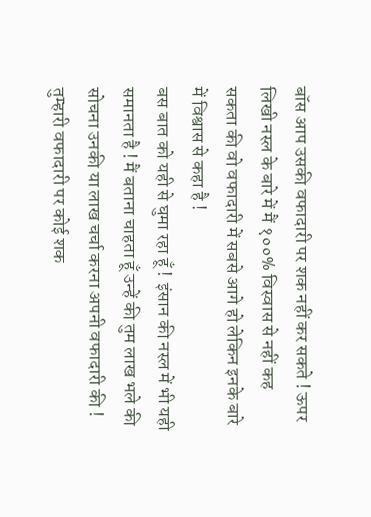बॉस आप उसकी वफादारी पर शक नहीं कर सकते ! ऊपर लिखी नस्ल के बारे में मैं १००% विस्वास से नहीं कह सकता की वो वफादारी में सबसे आगे हो लेकिन इनके बारे में विश्वास से कहा है !
बस बात को यही से घुमा रहा हूँ !  इंसान की नस्ल में भी यही समानता है ! मैं बताना चाहता हूँ उन्हें की तुम लाख भले की सोचना उनकी या लाख चर्चा करना अपनी वफादारी की ! तुम्हारी वफादारी पर कोई शक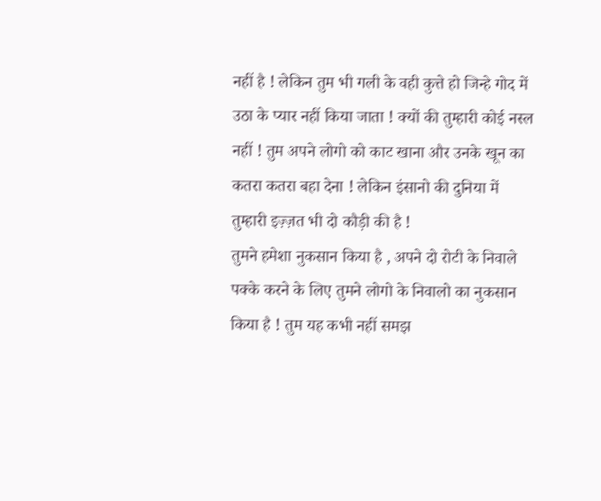नहीं है ! लेकिन तुम भी गली के वही कुत्ते हो जिन्हे गोद में उठा के प्यार नहीं किया जाता ! क्यों की तुम्हारी कोई नस्ल नहीं ! तुम अपने लोगो को काट खाना और उनके खून का कतरा कतरा बहा देना ! लेकिन इंसानो की दुनिया में तुम्हारी इज़्ज़त भी दो कौड़ी की है !
तुमने हमेशा नुकसान किया है , अपने दो रोटी के निवाले पक्के करने के लिए तुमने लोगो के निवालो का नुकसान किया है ! तुम यह कभी नहीं समझ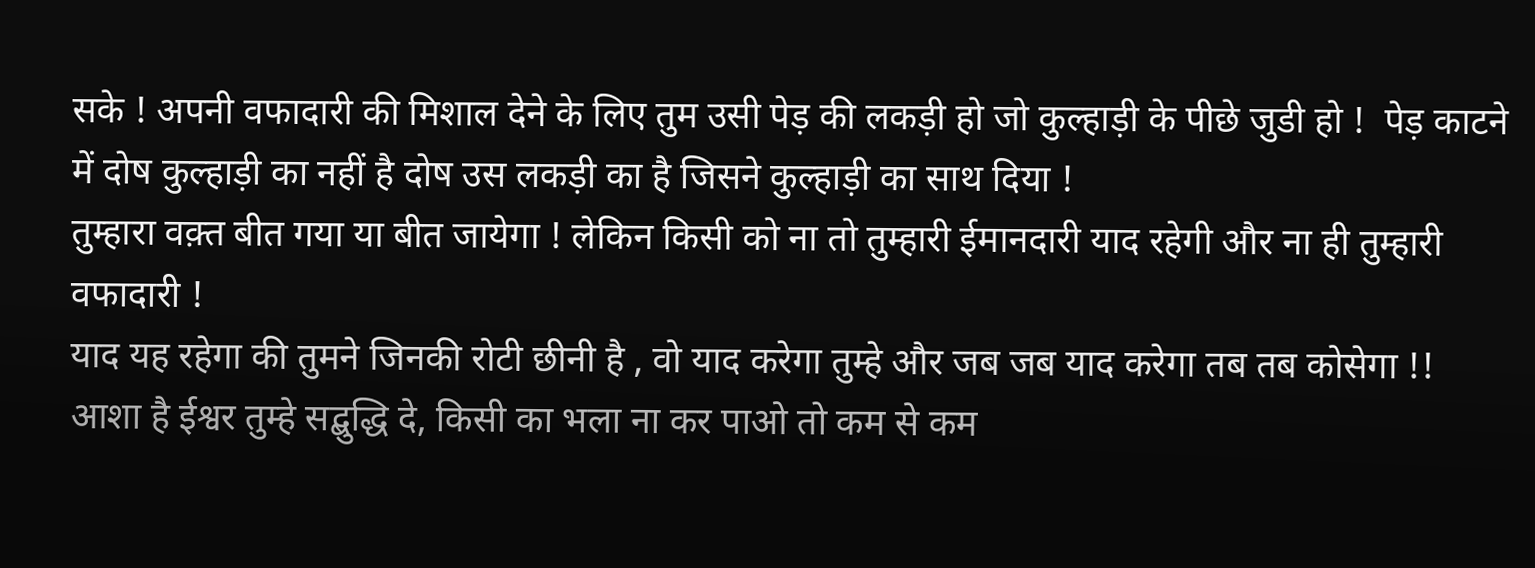सके ! अपनी वफादारी की मिशाल देने के लिए तुम उसी पेड़ की लकड़ी हो जो कुल्हाड़ी के पीछे जुडी हो !  पेड़ काटने में दोष कुल्हाड़ी का नहीं है दोष उस लकड़ी का है जिसने कुल्हाड़ी का साथ दिया !
तुम्हारा वक़्त बीत गया या बीत जायेगा ! लेकिन किसी को ना तो तुम्हारी ईमानदारी याद रहेगी और ना ही तुम्हारी वफादारी !
याद यह रहेगा की तुमने जिनकी रोटी छीनी है , वो याद करेगा तुम्हे और जब जब याद करेगा तब तब कोसेगा !!
आशा है ईश्वर तुम्हे सद्बुद्धि दे, किसी का भला ना कर पाओ तो कम से कम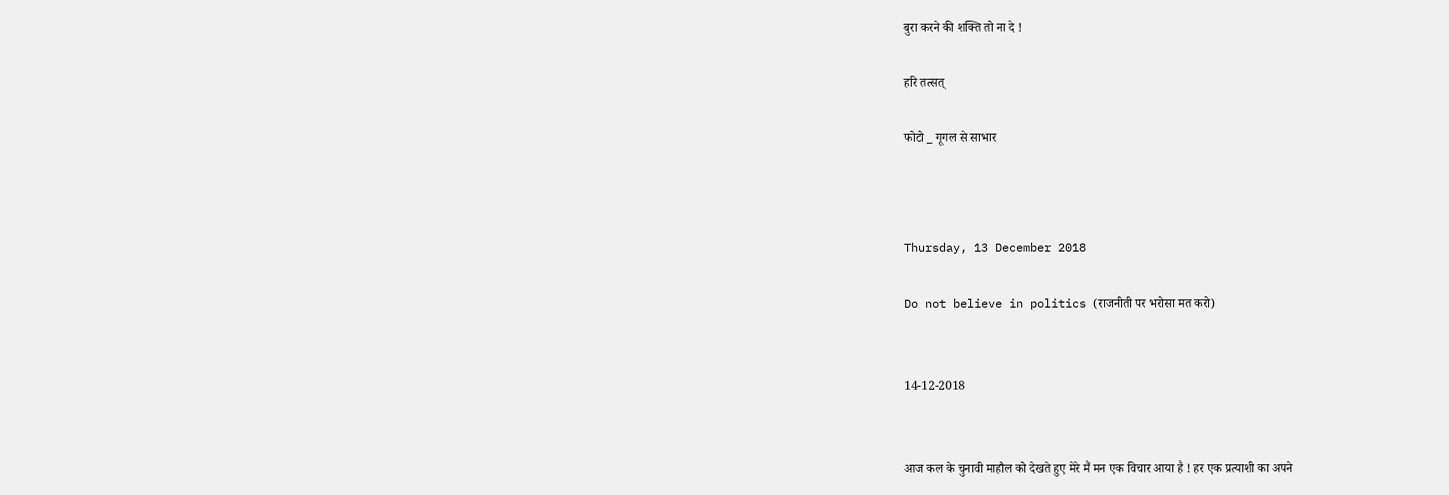बुरा करने की शक्ति तो ना दे !

हरि तत्सत्

फोटो _ गूगल से साभार



Thursday, 13 December 2018

Do not believe in politics (राजनीती पर भरोसा मत करो)


14-12-2018


आज कल के चुनावी माहौल को देखते हुए मेरे मैं मन एक विचार आया है ! हर एक प्रत्याशी का अपने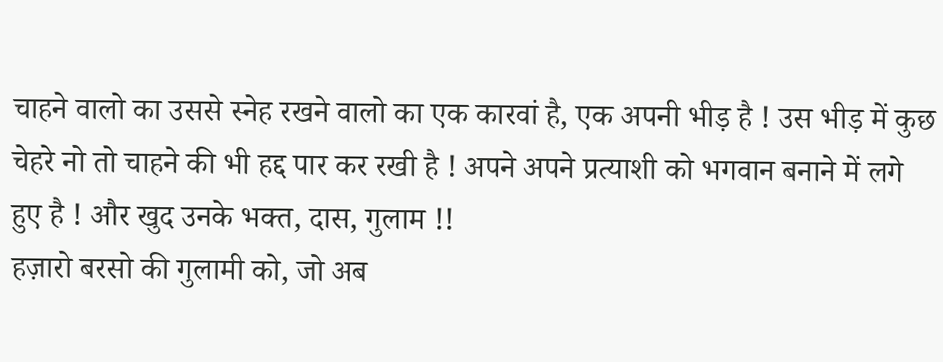चाहने वालो का उससे स्नेह रखने वालो का एक कारवां है, एक अपनी भीड़ है ! उस भीड़ में कुछ चेहरे नो तो चाहने की भी हद्द पार कर रखी है ! अपने अपने प्रत्याशी को भगवान बनाने में लगे हुए है ! और खुद उनके भक्त, दास, गुलाम !!
हज़ारो बरसो की गुलामी को, जो अब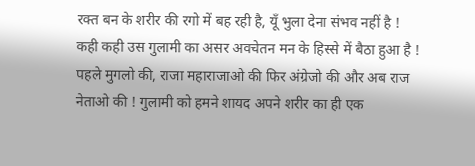रक्त बन के शरीर की रगो में बह रही है, यूँ भुला देना संभव नहीं है ! कही कही उस गुलामी का असर अवचेतन मन के हिस्से में बैठा हुआ है ! पहले मुगलो की, राजा महाराजाओ की फिर अंग्रेजो की और अब राज नेताओ की ! गुलामी को हमने शायद अपने शरीर का ही एक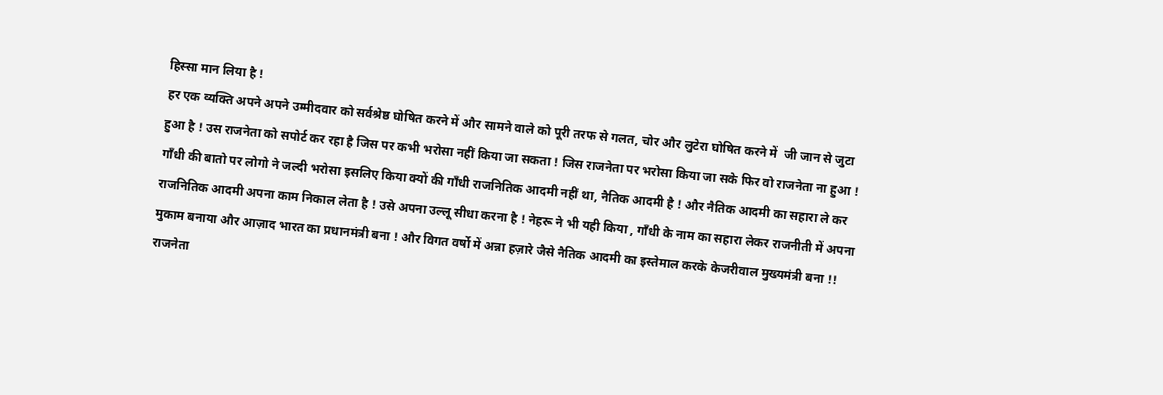हिस्सा मान लिया है !
हर एक व्यक्ति अपने अपने उम्मीदवार को सर्वश्रेष्ठ घोषित करने में और सामने वाले को पूरी तरफ से गलत, चोर और लुटेरा घोषित करने में  जी जान से जुटा हुआ है ! उस राजनेता को सपोर्ट कर रहा है जिस पर कभी भरोसा नहीं किया जा सकता ! जिस राजनेता पर भरोसा किया जा सके फिर वो राजनेता ना हुआ ! गाँधी की बातो पर लोगो ने जल्दी भरोसा इसलिए किया क्यों की गाँधी राजनितिक आदमी नहीं था, नैतिक आदमी है ! और नैतिक आदमी का सहारा ले कर राजनितिक आदमी अपना काम निकाल लेता है ! उसे अपना उल्लू सीधा करना है ! नेहरू ने भी यही किया , गाँधी के नाम का सहारा लेकर राजनीती में अपना मुकाम बनाया और आज़ाद भारत का प्रधानमंत्री बना ! और विगत वर्षो में अन्ना हज़ारे जैसे नैतिक आदमी का इस्तेमाल करके केजरीवाल मुख्यमंत्री बना !!
राजनेता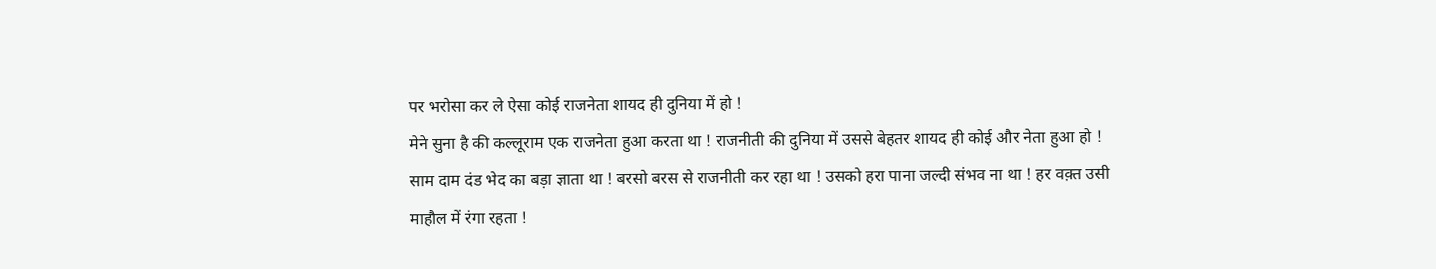पर भरोसा कर ले ऐसा कोई राजनेता शायद ही दुनिया में हो !
मेने सुना है की कल्लूराम एक राजनेता हुआ करता था ! राजनीती की दुनिया में उससे बेहतर शायद ही कोई और नेता हुआ हो ! साम दाम दंड भेद का बड़ा ज्ञाता था ! बरसो बरस से राजनीती कर रहा था ! उसको हरा पाना जल्दी संभव ना था ! हर वक़्त उसी माहौल में रंगा रहता !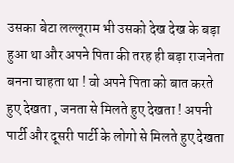उसका बेटा लल्लूराम भी उसको देख देख के बड़ा हुआ था और अपने पिता की तरह ही बड़ा राजनेता बनना चाहता था ! वो अपने पिता को बात करते हुए देखता , जनता से मिलते हुए देखता ! अपनी पार्टी और दूसरी पार्टी के लोगो से मिलते हुए देखता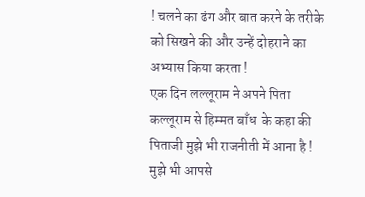! चलने का ढंग और बात करने के तरीके को सिखने की और उन्हें दोहराने का अभ्यास किया करता !
एक दिन लल्लूराम ने अपने पिता कल्लूराम से हिम्मत बाँध  के कहा की पिताजी मुझे भी राजनीती में आना है ! मुझे भी आपसे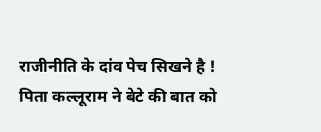राजीनीति के दांव पेच सिखने है !
पिता कल्लूराम ने बेटे की बात को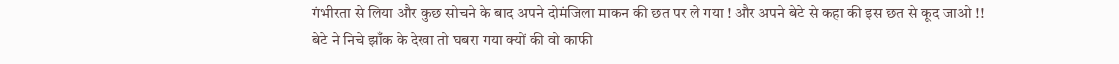गंभीरता से लिया और कुछ सोचने के बाद अपने दोमंजिला माकन की छत पर ले गया ! और अपने बेटे से कहा की इस छत से कूद जाओ !!
बेटे ने निचे झाँक के देखा तो घबरा गया क्यों की वो काफी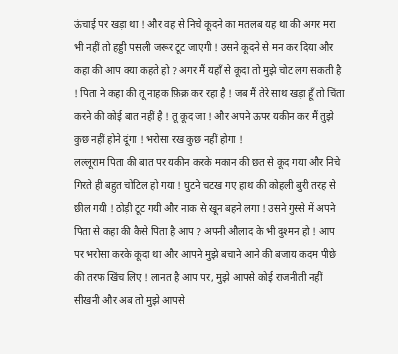ऊंचाई पर खड़ा था ! और वह से निचे कूदने का मतलब यह था की अगर मरा भी नहीं तो हड्डी पसली जरूर टूट जाएगी ! उसने कूदने से मन कर दिया और कहा की आप क्या कहते हो ? अगर मैं यहाँ से कूदा तो मुझे चोट लग सकती है ! पिता ने कहा की तू नाहक फ़िक्र कर रहा है ! जब मैं तेरे साथ खड़ा हूँ तो चिंता करने की कोई बात नहीं है ! तू कूद जा ! और अपने ऊपर यकीन कर मैं तुझे कुछ नहीं होने दूंगा ! भरोसा रख कुछ नहीं होगा !
लल्लूराम पिता की बात पर यकीन करके मकान की छत से कूद गया और निचे गिरते ही बहुत चोटिल हो गया ! घुटने चटख गए हाथ की कोहली बुरी तरह से छील गयी ! ठोड़ी टूट गयी और नाक से खून बहने लगा ! उसने गुस्से में अपने पिता से कहा की कैसे पिता है आप ? अपनी औलाद के भी दुश्मन हो ! आप पर भरोसा करके कूदा था और आपने मुझे बचाने आने की बजाय कदम पीछे की तरफ खिंच लिए ! लानत है आप पर, मुझे आपसे कोई राजनीती नहीं सीखनी और अब तो मुझे आपसे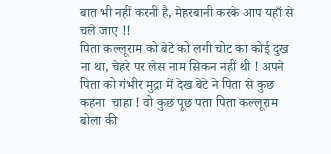बात भी नहीं करनी है, मेहरबानी करके आप यहाँ से चले जाए !!
पिता कल्लूराम को बेटे को लगी चोट का कोई दुख ना था, चेहरे पर लेस नाम सिकन नहीं थी ! अपने पिता को गंभीर मुद्रा में देख बेटे ने पिता से कुछ कहना  चाहा ! वो कुछ पूछ पता पिता कल्लूराम बोला की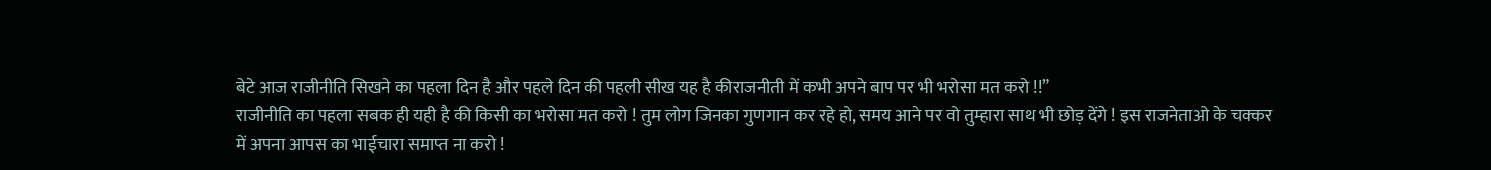बेटे आज राजीनीति सिखने का पहला दिन है और पहले दिन की पहली सीख यह है कीराजनीती में कभी अपने बाप पर भी भरोसा मत करो !!”
राजीनीति का पहला सबक ही यही है की किसी का भरोसा मत करो ! तुम लोग जिनका गुणगान कर रहे हो, समय आने पर वो तुम्हारा साथ भी छोड़ देंगे ! इस राजनेताओ के चक्कर में अपना आपस का भाईचारा समाप्त ना करो !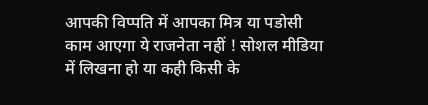आपकी विप्पति में आपका मित्र या पडोसी काम आएगा ये राजनेता नहीं ! सोशल मीडिया में लिखना हो या कही किसी के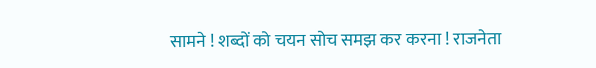सामने ! शब्दों को चयन सोच समझ कर करना ! राजनेता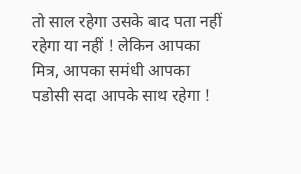तो साल रहेगा उसके बाद पता नहीं रहेगा या नहीं ! लेकिन आपका मित्र, आपका समंधी आपका पडोसी सदा आपके साथ रहेगा !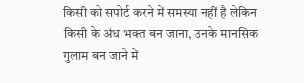किसी को सपोर्ट करने में समस्या नहीं है लेकिन किसी के अंध भक्त बन जाना, उनके मानसिक गुलाम बन जाने में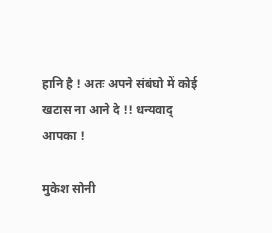हानि है ! अतः अपने संबंघो में कोई खटास ना आने दे !! धन्यवाद् आपका !

मुकेश सोनी